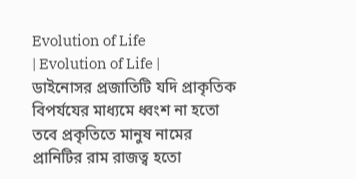Evolution of Life
| Evolution of Life |
ডাইনোসর প্রজাতিটি যদি প্রাকৃতিক বিপর্যযের মাধ্যমে ধ্বংশ না হতো তবে প্রকৃতিতে মানুষ নামের প্রানিটির রাম রাজত্ব হতো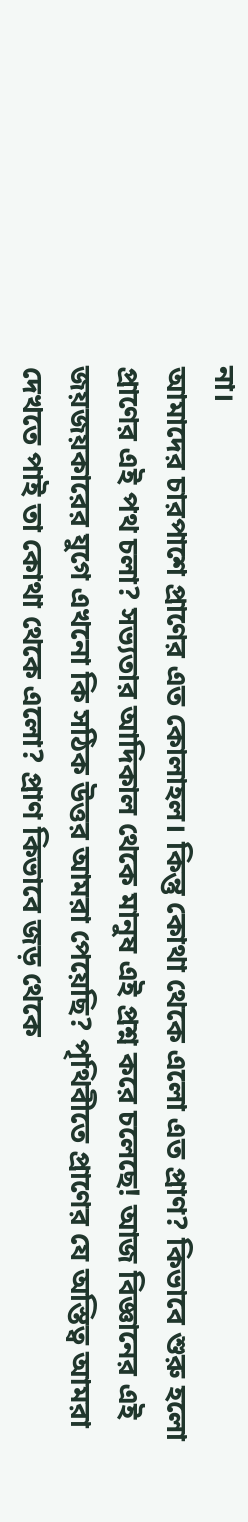না।
আমাদের চারপাশে প্রাণের এত কোলাহল। কিন্তু কোথা থেকে এলো এত প্রাণ? কিভাবে শুরু হলো প্রাণের এই পথ চলা? সভ্যতার আদিকাল থেকে মানুষ এই প্রশ্ন করে চলেছে! আজ বিজ্ঞানের এই জয়জয়কারের যুগে এখনো কি সঠিক উত্তর আমরা পেয়েছি? পৃথিবীতে প্রাণের যে অস্তিত্ব আমরা দেখতে পাই তা কোথা থেকে এলো? প্রাণ কিভাবে জড় থেকে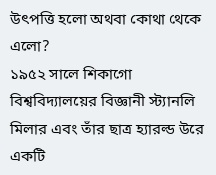উৎপত্তি হলো অথবা কোথা থেকে এলো?
১৯৫২ সালে শিকাগো বিশ্ববিদ্যালয়ের বিজ্ঞানী স্ট্যানলি মিলার এবং তাঁর ছাত্র হ্যারল্ড উরে একটি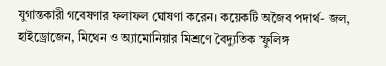যুগান্তকারী গবেষণার ফলাফল ঘোষণা করেন। কয়েকটি অজৈব পদার্থ- জল, হাইড্রোজেন, মিথেন ও অ্যামোনিয়ার মিশ্রণে বৈদ্যুতিক স্ফুলিঙ্গ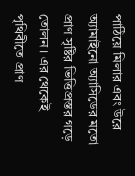পাঠিয়ে মিলার এবং উরে অ্যামাইনো অ্যাসিডের মতো প্রাণ সৃষ্টির ভিত্তিপ্রস্তর গড়ে তোলন। এর থেকেই পৃথিবীতে প্রাণ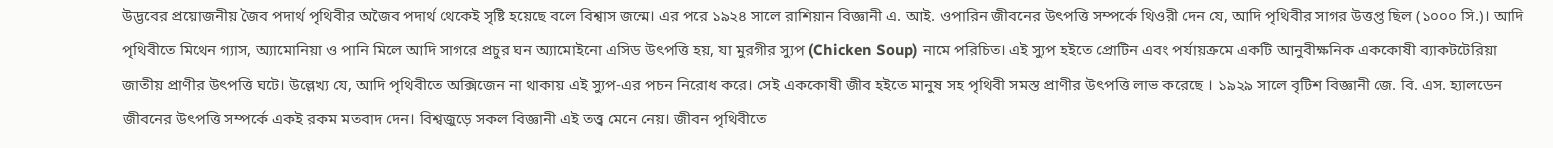উদ্ভবের প্রয়োজনীয় জৈব পদার্থ পৃথিবীর অজৈব পদার্থ থেকেই সৃষ্টি হয়েছে বলে বিশ্বাস জন্মে। এর পরে ১৯২৪ সালে রাশিয়ান বিজ্ঞানী এ. আই. ওপারিন জীবনের উৎপত্তি সম্পর্কে থিওরী দেন যে, আদি পৃথিবীর সাগর উত্তপ্ত ছিল (১০০০ সি.)। আদি পৃথিবীতে মিথেন গ্যাস, অ্যামোনিয়া ও পানি মিলে আদি সাগরে প্রচুর ঘন অ্যামোইনো এসিড উৎপত্তি হয়, যা মুরগীর স্যুপ (Chicken Soup) নামে পরিচিত। এই স্যুপ হইতে প্রোটিন এবং পর্যায়ক্রমে একটি আনুবীক্ষনিক এককোষী ব্যাকটটেরিয়া জাতীয় প্রাণীর উৎপত্তি ঘটে। উল্লেখ্য যে, আদি পৃথিবীতে অক্সিজেন না থাকায় এই স্যুপ-এর পচন নিরোধ করে। সেই এককোষী জীব হইতে মানুষ সহ পৃথিবী সমস্ত প্রাণীর উৎপত্তি লাভ করেছে । ১৯২৯ সালে বৃটিশ বিজ্ঞানী জে. বি. এস. হ্যালডেন জীবনের উৎপত্তি সম্পর্কে একই রকম মতবাদ দেন। বিশ্বজুড়ে সকল বিজ্ঞানী এই তত্ত্ব মেনে নেয়। জীবন পৃথিবীতে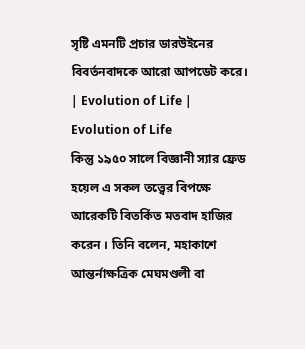সৃষ্টি এমনটি প্রচার ডারউইনের বিবর্তনবাদকে আরো আপডেট করে।
| Evolution of Life |
Evolution of Life
কিন্তু ১৯৫০ সালে বিজ্ঞানী স্যার ফ্রেড হয়েল এ সকল তত্ত্বের বিপক্ষে আরেকটি বিতর্কিত মতবাদ হাজির করেন । তিনি বলেন, মহাকাশে আন্তর্নাক্ষত্রিক মেঘমণ্ডলী বা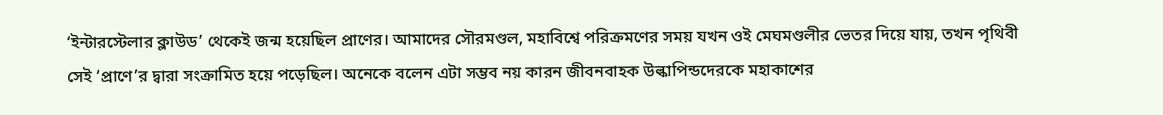‘ইন্টারস্টেলার ক্লাউড’ থেকেই জন্ম হয়েছিল প্রাণের। আমাদের সৌরমণ্ডল, মহাবিশ্বে পরিক্রমণের সময় যখন ওই মেঘমণ্ডলীর ভেতর দিয়ে যায়, তখন পৃথিবী সেই ‘প্রাণে’র দ্বারা সংক্রামিত হয়ে পড়েছিল। অনেকে বলেন এটা সম্ভব নয় কারন জীবনবাহক উল্কাপিন্ডদেরকে মহাকাশের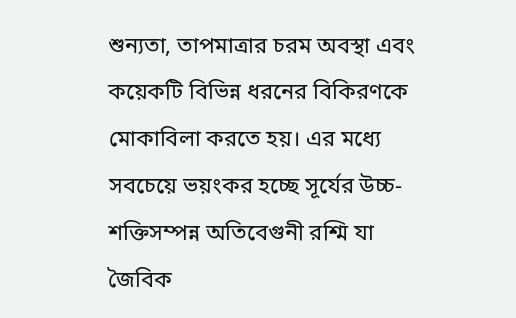শুন্যতা, তাপমাত্রার চরম অবস্থা এবং কয়েকটি বিভিন্ন ধরনের বিকিরণকে মোকাবিলা করতে হয়। এর মধ্যে সবচেয়ে ভয়ংকর হচ্ছে সূর্যের উচ্চ-শক্তিসম্পন্ন অতিবেগুনী রশ্মি যা জৈবিক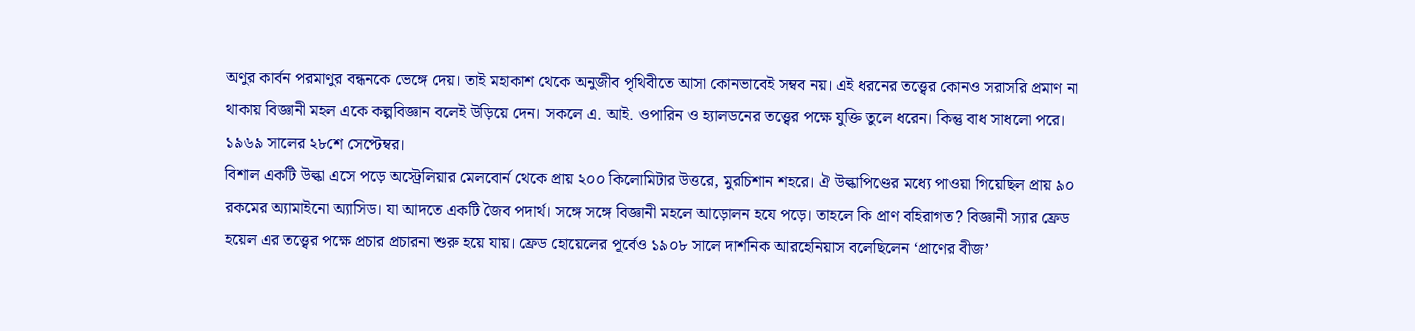অণুর কার্বন পরমাণুর বন্ধনকে ভেঙ্গে দেয়। তাই মহাকাশ থেকে অনুজীব পৃথিবীতে আসা কোনভাবেই সম্বব নয়। এই ধরনের তত্ত্বের কোনও সরাসরি প্রমাণ না থাকায় বিজ্ঞানী মহল একে কল্পবিজ্ঞান বলেই উড়িয়ে দেন। সকলে এ. আই. ওপারিন ও হ্যালডনের তত্ত্বের পক্ষে যুক্তি তুলে ধরেন। কিন্তু বাধ সাধলো পরে। ১৯৬৯ সালের ২৮শে সেপ্টেম্বর।
বিশাল একটি উল্কা এসে পড়ে অস্ট্রেলিয়ার মেলবোর্ন থেকে প্রায় ২০০ কিলোমিটার উত্তরে, মুরচিশান শহরে। ঐ উল্কাপিণ্ডের মধ্যে পাওয়া গিয়েছিল প্রায় ৯০ রকমের অ্যামাইনো অ্যাসিড। যা আদতে একটি জৈব পদার্থ। সঙ্গে সঙ্গে বিজ্ঞানী মহলে আড়োলন হযে পড়ে। তাহলে কি প্রাণ বহিরাগত? বিজ্ঞানী স্যার ফ্রেড হয়েল এর তত্ত্বের পক্ষে প্রচার প্রচারনা শুরু হয়ে যায়। ফ্রেড হোয়েলের পূর্বেও ১৯০৮ সালে দার্শনিক আরহেনিয়াস বলেছিলেন ‘প্রাণের বীজ’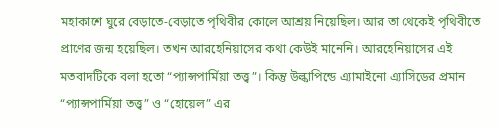মহাকাশে ঘুরে বেড়াতে-বেড়াতে পৃথিবীর কোলে আশ্রয় নিয়েছিল। আর তা থেকেই পৃথিবীতে প্রাণের জন্ম হয়েছিল। তখন আরহেনিয়াসের কথা কেউই মানেনি। আরহেনিয়াসের এই মতবাদটিকে বলা হতো “প্যান্সপার্মিয়া তত্ত্ব”। কিন্তু উল্কাপিন্ডে এ্যামাইনো এ্যাসিডের প্রমান “প্যান্সপার্মিয়া তত্ত্ব” ও “হোয়েল” এর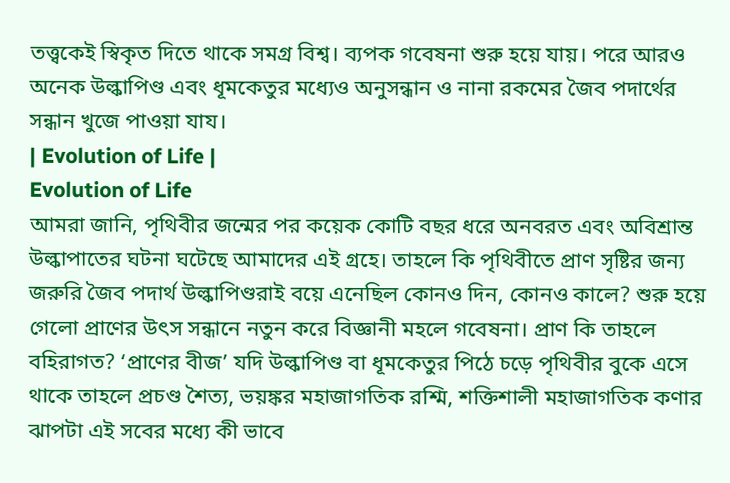তত্ত্বকেই স্বিকৃত দিতে থাকে সমগ্র বিশ্ব। ব্যপক গবেষনা শুরু হয়ে যায়। পরে আরও অনেক উল্কাপিণ্ড এবং ধূমকেতুর মধ্যেও অনুসন্ধান ও নানা রকমের জৈব পদার্থের সন্ধান খুজে পাওয়া যায।
| Evolution of Life |
Evolution of Life
আমরা জানি, পৃথিবীর জন্মের পর কয়েক কোটি বছর ধরে অনবরত এবং অবিশ্রান্ত উল্কাপাতের ঘটনা ঘটেছে আমাদের এই গ্রহে। তাহলে কি পৃথিবীতে প্রাণ সৃষ্টির জন্য জরুরি জৈব পদার্থ উল্কাপিণ্ডরাই বয়ে এনেছিল কোনও দিন, কোনও কালে? শুরু হয়ে গেলো প্রাণের উৎস সন্ধানে নতুন করে বিজ্ঞানী মহলে গবেষনা। প্রাণ কি তাহলে বহিরাগত? ‘প্রাণের বীজ’ যদি উল্কাপিণ্ড বা ধূমকেতুর পিঠে চড়ে পৃথিবীর বুকে এসে থাকে তাহলে প্রচণ্ড শৈত্য, ভয়ঙ্কর মহাজাগতিক রশ্মি, শক্তিশালী মহাজাগতিক কণার ঝাপটা এই সবের মধ্যে কী ভাবে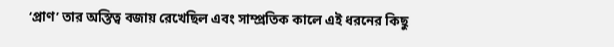‘প্রাণ’ তার অস্তিত্ব বজায় রেখেছিল এবং সাম্প্রতিক কালে এই ধরনের কিছু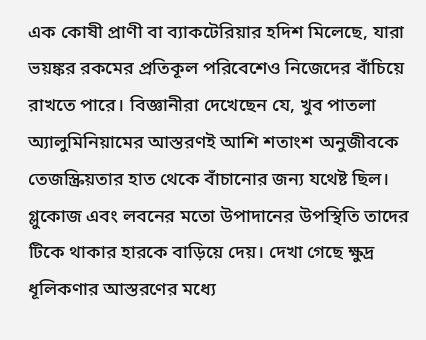এক কোষী প্রাণী বা ব্যাকটেরিয়ার হদিশ মিলেছে, যারা ভয়ঙ্কর রকমের প্রতিকূল পরিবেশেও নিজেদের বাঁচিয়ে রাখতে পারে। বিজ্ঞানীরা দেখেছেন যে, খুব পাতলা অ্যালুমিনিয়ামের আস্তরণই আশি শতাংশ অনুজীবকে তেজস্ক্রিয়তার হাত থেকে বাঁচানোর জন্য যথেষ্ট ছিল। গ্লুকোজ এবং লবনের মতো উপাদানের উপস্থিতি তাদের টিকে থাকার হারকে বাড়িয়ে দেয়। দেখা গেছে ক্ষুদ্র ধূলিকণার আস্তরণের মধ্যে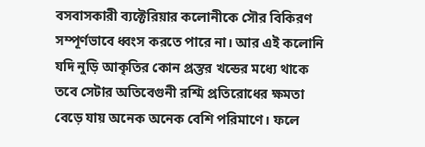বসবাসকারী ব্যক্টেরিয়ার কলোনীকে সৌর বিকিরণ সম্পূর্ণভাবে ধ্বংস করতে পারে না। আর এই কলোনি যদি নুড়ি আকৃতির কোন প্রস্তর খন্ডের মধ্যে থাকে তবে সেটার অতিবেগুনী রশ্মি প্রতিরোধের ক্ষমতা বেড়ে যায় অনেক অনেক বেশি পরিমাণে। ফলে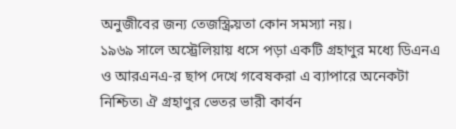অনুজীবের জন্য তেজস্ক্রিয়তা কোন সমস্যা নয়।
১৯৬৯ সালে অস্ট্রেলিয়ায় ধসে পড়া একটি গ্রহাণুর মধ্যে ডিএনএ ও আরএনএ-র ছাপ দেখে গবেষকরা এ ব্যাপারে অনেকটা নিশ্চিত৷ ঐ গ্রহাণুর ভেতর ভারী কার্বন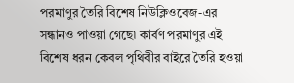পরমাণুর তৈরি বিশেষ নিউক্লিওবেজ-এর সন্ধানও পাওয়া গেছে৷ কার্বণ পরমাণুর এই বিশেষ ধরন কেবল পৃথিবীর বাইরে তৈরি হওয়া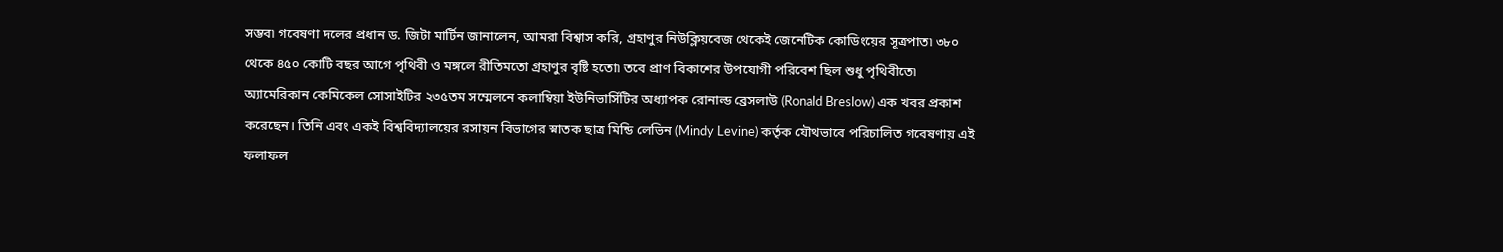সম্ভব৷ গবেষণা দলের প্রধান ড. জিটা মার্টিন জানালেন, আমরা বিশ্বাস করি, গ্রহাণুর নিউক্লিয়বেজ থেকেই জেনেটিক কোডিংয়ের সূত্রপাত৷ ৩৮০ থেকে ৪৫০ কোটি বছর আগে পৃথিবী ও মঙ্গলে রীতিমতো গ্রহাণুর বৃষ্টি হতো৷ তবে প্রাণ বিকাশের উপযোগী পরিবেশ ছিল শুধু পৃথিবীতে৷ অ্যামেরিকান কেমিকেল সোসাইটির ২৩৫তম সম্মেলনে কলাম্বিয়া ইউনিভার্সিটির অধ্যাপক রোনাল্ড ব্রেসলাউ (Ronald Breslow) এক খবর প্রকাশ করেছেন। তিনি এবং একই বিশ্ববিদ্যালয়ের রসায়ন বিভাগের স্নাতক ছাত্র মিন্ডি লেভিন (Mindy Levine) কর্তৃক যৌথভাবে পরিচালিত গবেষণায় এই ফলাফল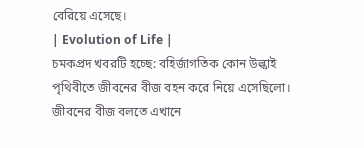বেরিয়ে এসেছে।
| Evolution of Life |
চমকপ্রদ খবরটি হচ্ছে: বহির্জাগতিক কোন উল্কাই পৃথিবীতে জীবনের বীজ বহন করে নিয়ে এসেছিলো। জীবনের বীজ বলতে এখানে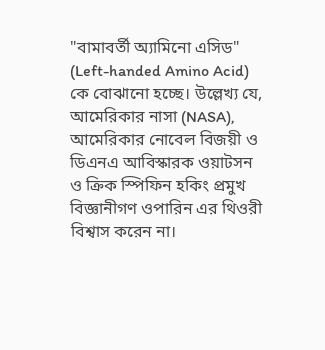"বামাবর্তী অ্যামিনো এসিড" (Left-handed Amino Acid) কে বোঝানো হচ্ছে। উল্লেখ্য যে, আমেরিকার নাসা (NASA), আমেরিকার নোবেল বিজয়ী ও ডিএনএ আবিস্কারক ওয়াটসন ও ক্রিক স্পিফিন হকিং প্রমুখ বিজ্ঞানীগণ ওপারিন এর থিওরী বিশ্বাস করেন না।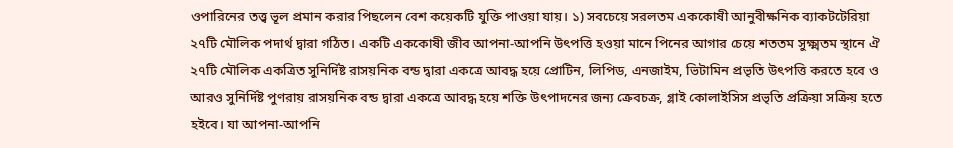ওপারিনের তত্ত্ব ভূল প্রমান করার পিছলেন বেশ কয়েকটি যুক্তি পাওয়া যায়। ১) সবচেয়ে সরলতম এককোষী আনুবীক্ষনিক ব্যাকটটেরিয়া ২৭টি মৌলিক পদার্থ দ্বারা গঠিত। একটি এককোষী জীব আপনা-আপনি উৎপত্তি হওয়া মানে পিনের আগার চেয়ে শততম সুক্ষ্মতম স্থানে ঐ ২৭টি মৌলিক একত্রিত সুনির্দিষ্ট রাসয়নিক বন্ড দ্বারা একত্রে আবদ্ধ হয়ে প্রোটিন, লিপিড, এনজাইম, ভিটামিন প্রভৃতি উৎপত্তি করতে হবে ও আরও সুনির্দিষ্ট পুণরায় রাসয়নিক বন্ড দ্বারা একত্রে আবদ্ধ হয়ে শক্তি উৎপাদনের জন্য ক্রেবচক্র, গ্লাই কোলাইসিস প্রভৃতি প্রক্রিয়া সক্রিয় হতে হইবে। যা আপনা-আপনি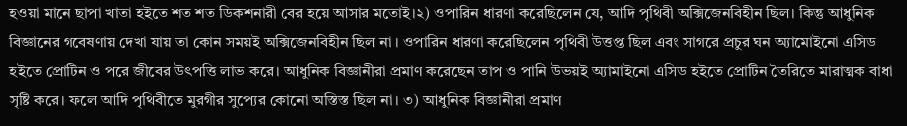হওয়া মানে ছাপা খাতা হইতে শত শত ডিকশনারী বের হয়ে আসার মতোই।২) ওপারিন ধারণা করেছিলেন যে, আদি পৃথিবী অক্সিজেনবিহীন ছিল। কিন্তু আধুনিক বিজ্ঞানের গবেষণায় দেখা যায় তা কোন সময়ই অক্সিজেনবিহীন ছিল না । ওপারিন ধারণা করেছিলেন পৃথিবী উত্তপ্ত ছিল এবং সাগরে প্রচুর ঘন অ্যামোইনো এসিড হইতে প্রোটিন ও পরে জীবের উৎপত্তি লাভ করে। আধুনিক বিজ্ঞানীরা প্রমাণ করেছেন তাপ ও পানি উভয়ই অ্যামাইনো এসিড হইতে প্রোটিন তৈরিতে মারাত্মক বাধা সৃষ্টি করে। ফলে আদি পৃথিবীতে মুরগীর সুপ্যের কোনো অস্তিস্ত ছিল না। ৩) আধুনিক বিজ্ঞানীরা প্রমাণ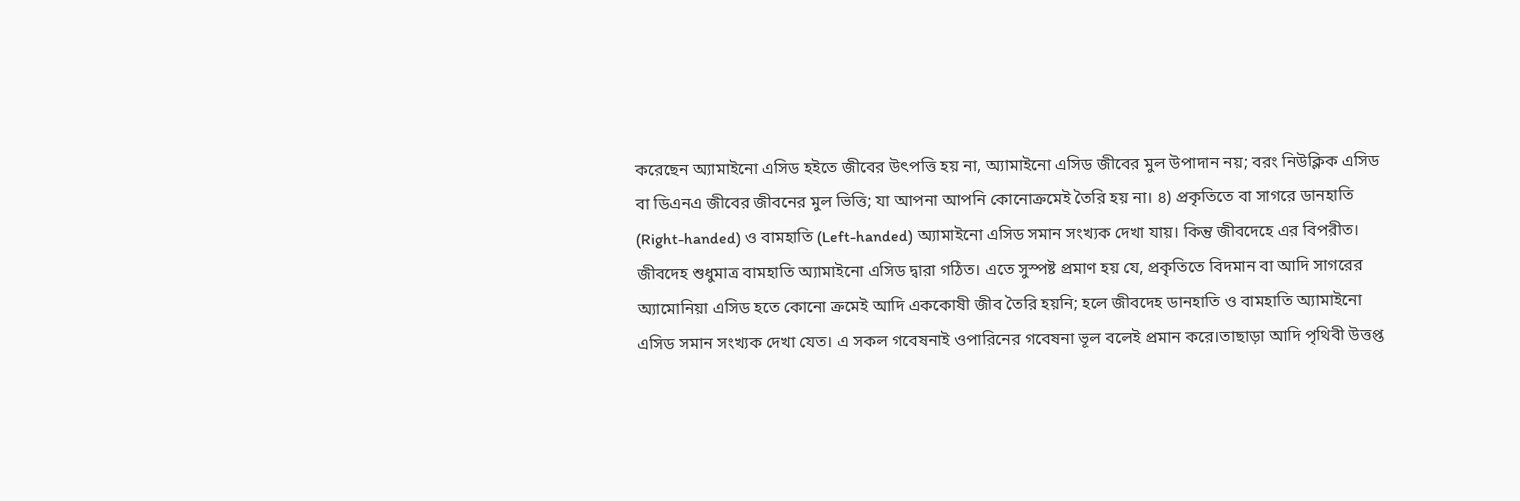করেছেন অ্যামাইনো এসিড হইতে জীবের উৎপত্তি হয় না, অ্যামাইনো এসিড জীবের মুল উপাদান নয়; বরং নিউক্লিক এসিড বা ডিএনএ জীবের জীবনের মুল ভিত্তি; যা আপনা আপনি কোনোক্রমেই তৈরি হয় না। ৪) প্রকৃতিতে বা সাগরে ডানহাতি (Right-handed) ও বামহাতি (Left-handed) অ্যামাইনো এসিড সমান সংখ্যক দেখা যায়। কিন্তু জীবদেহে এর বিপরীত। জীবদেহ শুধুমাত্র বামহাতি অ্যামাইনো এসিড দ্বারা গঠিত। এতে সুস্পষ্ট প্রমাণ হয় যে, প্রকৃতিতে বিদমান বা আদি সাগরের অ্যামোনিয়া এসিড হতে কোনো ক্রমেই আদি এককোষী জীব তৈরি হয়নি; হলে জীবদেহ ডানহাতি ও বামহাতি অ্যামাইনো এসিড সমান সংখ্যক দেখা যেত। এ সকল গবেষনাই ওপারিনের গবেষনা ভূল বলেই প্রমান করে।তাছাড়া আদি পৃথিবী উত্তপ্ত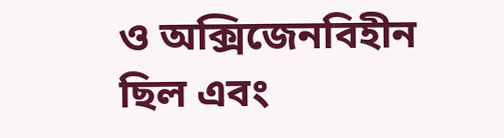ও অক্সিজেনবিহীন ছিল এবং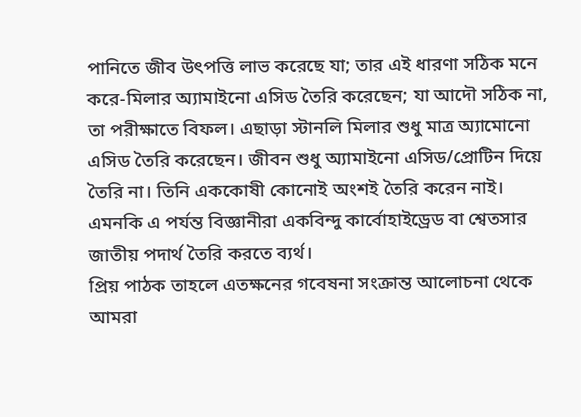পানিতে জীব উৎপত্তি লাভ করেছে যা; তার এই ধারণা সঠিক মনে করে-মিলার অ্যামাইনো এসিড তৈরি করেছেন; যা আদৌ সঠিক না, তা পরীক্ষাতে বিফল। এছাড়া স্টানলি মিলার শুধু মাত্র অ্যামোনো এসিড তৈরি করেছেন। জীবন শুধু অ্যামাইনো এসিড/প্রোটিন দিয়ে তৈরি না। তিনি এককোষী কোনোই অংশই তৈরি করেন নাই। এমনকি এ পর্যন্ত বিজ্ঞানীরা একবিন্দু কার্বোহাইড্রেড বা শ্বেতসার জাতীয় পদার্থ তৈরি করতে ব্যর্থ।
প্রিয় পাঠক তাহলে এতক্ষনের গবেষনা সংক্রান্ত আলোচনা থেকে আমরা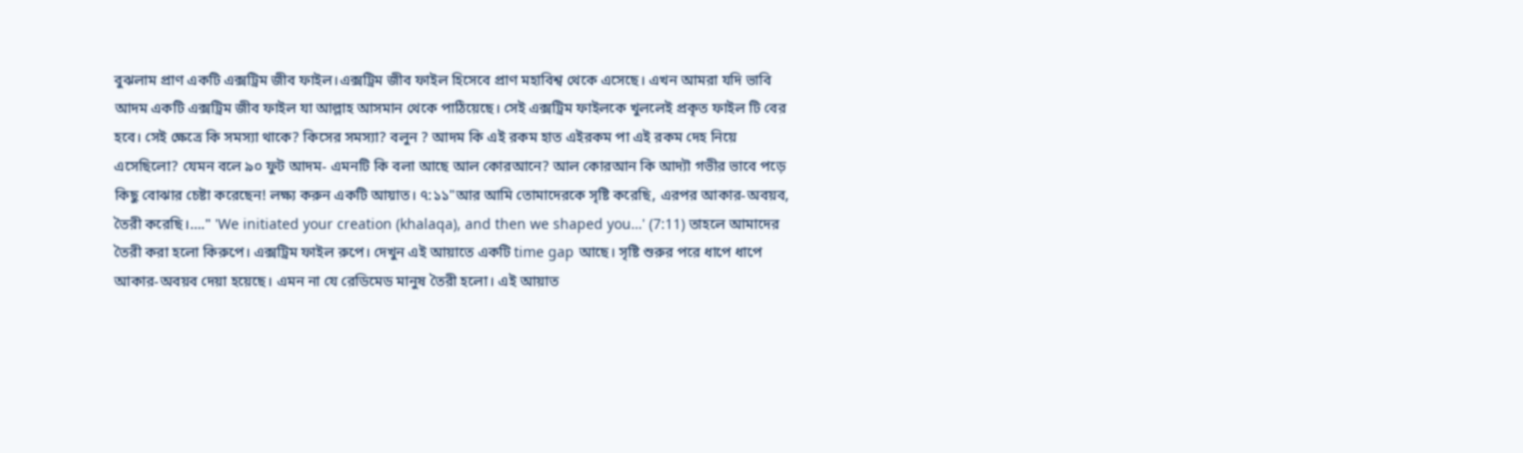বুঝলাম প্রাণ একটি এক্সট্রিম জীব ফাইল।এক্সট্রিম জীব ফাইল হিসেবে প্রাণ মহাবিশ্ব থেকে এসেছে। এখন আমরা যদি ভাবি আদম একটি এক্সট্রিম জীব ফাইল যা আল্লাহ আসমান থেকে পাঠিয়েছে। সেই এক্সট্রিম ফাইলকে খুললেই প্রকৃত ফাইল টি বের হবে। সেই ক্ষেত্রে কি সমস্যা থাকে? কিসের সমস্যা? বলুন ? আদম কি এই রকম হাত এইরকম পা এই রকম দেহ নিয়ে এসেছিলো? যেমন বলে ৯০ ফুট আদম- এমনটি কি বলা আছে আল কোরআনে? আল কোরআন কি আদ্যৗ গভীর ভাবে পড়ে কিছু বোঝার চেষ্টা করেছেন! লক্ষ্য করুন একটি আয়াত। ৭:১১"আর আমি তোমাদেরকে সৃষ্টি করেছি, এরপর আকার-অবয়ব, তৈরী করেছি।…." 'We initiated your creation (khalaqa), and then we shaped you…' (7:11) তাহলে আমাদের তৈরী করা হলো কিরুপে। এক্সট্রিম ফাইল রুপে। দেখুন এই আয়াতে একটি time gap আছে। সৃষ্টি শুরুর পরে ধাপে ধাপে আকার-অবয়ব দেয়া হয়েছে। এমন না যে রেডিমেড মানুষ তৈরী হলো। এই আয়াত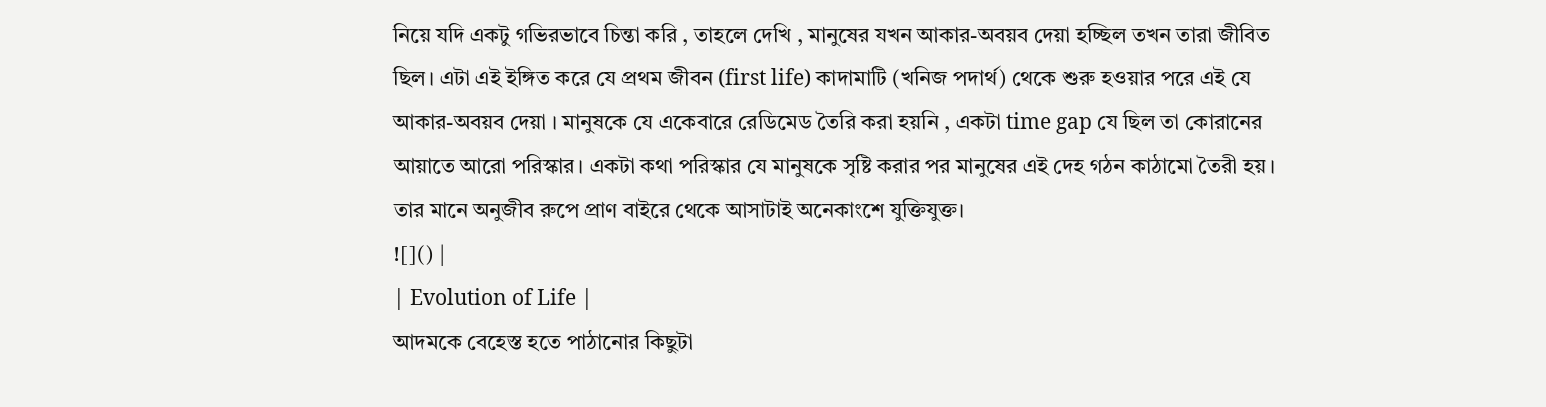নিয়ে যদি একটু গভিরভাবে চিন্তা করি , তাহলে দেখি , মানুষের যখন আকার-অবয়ব দেয়া হচ্ছিল তখন তারা জীবিত ছিল। এটা এই ইঙ্গিত করে যে প্রথম জীবন (first life) কাদামাটি (খনিজ পদার্থ) থেকে শুরু হওয়ার পরে এই যে আকার-অবয়ব দেয়া । মানুষকে যে একেবারে রেডিমেড তৈরি করা হয়নি , একটা time gap যে ছিল তা কোরানের আয়াতে আরো পরিস্কার। একটা কথা পরিস্কার যে মানুষকে সৃষ্টি করার পর মানুষের এই দেহ গঠন কাঠামো তৈরী হয়। তার মানে অনুজীব রুপে প্রাণ বাইরে থেকে আসাটাই অনেকাংশে যুক্তিযুক্ত।
![]() |
| Evolution of Life |
আদমকে বেহেস্ত হতে পাঠানোর কিছুটা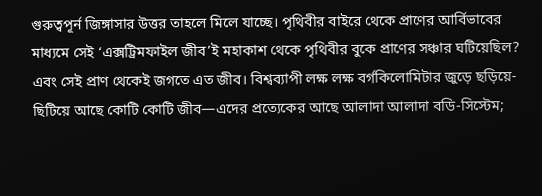গুরুত্বপূর্ন জিঙ্গাসার উত্তর তাহলে মিলে যাচ্ছে। পৃথিবীর বাইরে থেকে প্রাণের আর্বিভাবের মাধ্যমে সেই ‘এক্সট্রিমফাইল জীব’ই মহাকাশ থেকে পৃথিবীর বুকে প্রাণের সঞ্চার ঘটিয়েছিল? এবং সেই প্রাণ থেকেই জগতে এত জীব। বিশ্বব্যাপী লক্ষ লক্ষ বর্গকিলোমিটার জুড়ে ছড়িয়ে-ছিটিয়ে আছে কোটি কোটি জীব—এদের প্রত্যেকের আছে আলাদা আলাদা বডি-সিস্টেম;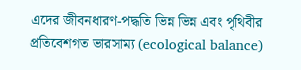এদের জীবনধারণ-পদ্ধতি ভিন্ন ভিন্ন এবং পৃথিবীর প্রতিবেশগত ভারসাম্য (ecological balance)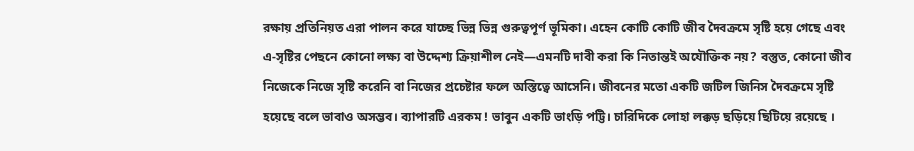রক্ষায় প্রতিনিয়ত এরা পালন করে যাচ্ছে ভিন্ন ভিন্ন গুরুত্বপূর্ণ ভূমিকা। এহেন কোটি কোটি জীব দৈবক্রমে সৃষ্টি হয়ে গেছে এবং এ-সৃষ্টির পেছনে কোনো লক্ষ্য বা উদ্দেশ্য ক্রিয়াশীল নেই—এমনটি দাবী করা কি নিতান্তই অযৌক্তিক নয়? বস্তুত, কোনো জীব নিজেকে নিজে সৃষ্টি করেনি বা নিজের প্রচেষ্টার ফলে অস্তিত্বে আসেনি। জীবনের মতো একটি জটিল জিনিস দৈবক্রমে সৃষ্টি হয়েছে বলে ভাবাও অসম্ভব। ব্যাপারটি এরকম ! ভাবুন একটি ভাংড়ি পট্টি। চারিদিকে লোহা লক্কড় ছড়িয়ে ছিটিয়ে রয়েছে ।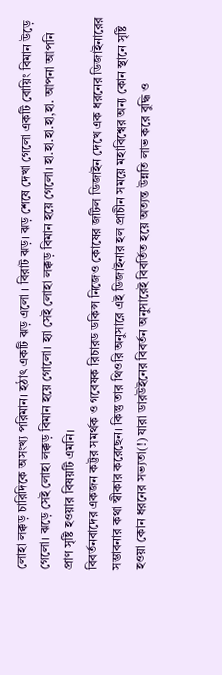লোহা লক্কড় চারিদিকে অসংখ্য পরিমান। হঠাৎ একটি ঝড় এলো । বিরাট ঝড়। ঝড় শেষে দেখা গেলো একটি বোয়িং বিমান উড়ে গেলো। ঝড়ে সেই লোহা লক্কড় বিমান হয়ে গোলো। হ্যা সেই লোহা লক্কড় বিমান হয়ে গেলো। হা.হা.হা.হা,হা. আপনা আপনি প্রাণ সৃষ্টি হওয়ার বিষয়টি এমনি।
বিবর্তনবাদের একজন কট্টর সমর্থক ও গবেষক রিচারড ডকিন্স নিজেও কোষের জটিল ডিজাইন দেখে এক ধরনের ডিজাইনারের সম্ভাবনার কথা স্বীকার করেছেন। কিন্তু তার থিওরি অনুসারে এই ডিজাইনার হল প্রাচীন সময়ে মহাবিশ্বের অন্য কোন স্থানে সৃষ্টি হওয়া কোন ধরনের সভ্যতা(!) যারা ডারউইনের বিবর্তন অনুসারেই বিবর্তিত হয়ে অত্যন্ত উন্নতি লাভ করে বুদ্ধি ও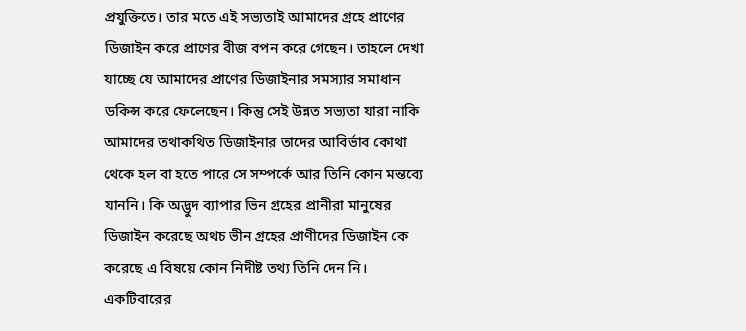প্রযুক্তিতে। তার মতে এই সভ্যতাই আমাদের গ্রহে প্রাণের ডিজাইন করে প্রাণের বীজ বপন করে গেছেন। তাহলে দেখা যাচ্ছে যে আমাদের প্রাণের ডিজাইনার সমস্যার সমাধান ডকিন্স করে ফেলেছেন। কিন্তু সেই উন্নত সভ্যতা যারা নাকি আমাদের তথাকথিত ডিজাইনার তাদের আবির্ভাব কোথা থেকে হল বা হতে পারে সে সম্পর্কে আর তিনি কোন মন্তব্যে যাননি। কি অদ্ভুদ ব্যাপার ভিন গ্রহের প্রানীরা মানুষের ডিজাইন করেছে অথচ ভীন গ্রহের প্রাণীদের ডিজাইন কে করেছে এ বিষয়ে কোন নিদীষ্ট তথ্য তিনি দেন নি। একটিবারের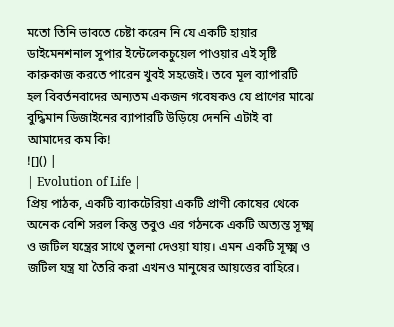মতো তিনি ভাবতে চেষ্টা করেন নি যে একটি হায়ার ডাইমেনশনাল সুপার ইন্টেলেকচুয়েল পাওয়ার এই সৃষ্টি কারুকাজ করতে পারেন খুবই সহজেই। তবে মূল ব্যাপারটি হল বিবর্তনবাদের অন্যতম একজন গবেষকও যে প্রাণের মাঝে বুদ্ধিমান ডিজাইনের ব্যাপারটি উড়িয়ে দেননি এটাই বা আমাদের কম কি!
![]() |
| Evolution of Life |
প্রিয় পাঠক, একটি ব্যাকটেরিয়া একটি প্রাণী কোষের থেকে অনেক বেশি সরল কিন্তু তবুও এর গঠনকে একটি অত্যন্ত সূক্ষ্ম ও জটিল যন্ত্রের সাথে তুলনা দেওয়া যায়। এমন একটি সূক্ষ্ম ও জটিল যন্ত্র যা তৈরি করা এখনও মানুষের আয়ত্তের বাহিরে।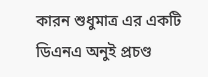কারন শুধুমাত্র এর একটি ডিএনএ অনুই প্রচণ্ড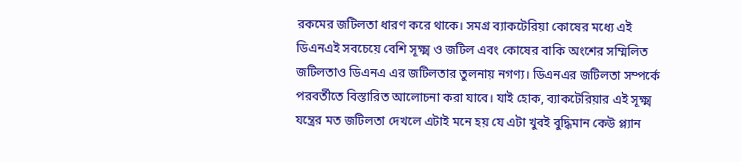রকমের জটিলতা ধারণ করে থাকে। সমগ্র ব্যাকটেরিয়া কোষের মধ্যে এই ডিএনএই সবচেয়ে বেশি সূক্ষ্ম ও জটিল এবং কোষের বাকি অংশের সম্মিলিত জটিলতাও ডিএনএ এর জটিলতার তুলনায় নগণ্য। ডিএনএর জটিলতা সম্পর্কে পরবর্তীতে বিস্তারিত আলোচনা করা যাবে। যাই হোক, ব্যাকটেরিয়ার এই সূক্ষ্ম যন্ত্রের মত জটিলতা দেখলে এটাই মনে হয় যে এটা খুবই বুদ্ধিমান কেউ প্ল্যান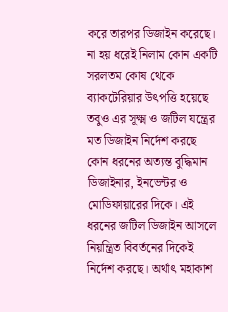করে তারপর ডিজাইন করেছে। না হয় ধরেই নিলাম কোন একটি সরলতম কোষ থেকে ব্যাকটেরিয়ার উৎপত্তি হয়েছে তবুও এর সূক্ষ্ম ও জটিল যন্ত্রের মত ডিজাইন নির্দেশ করছে কোন ধরনের অত্যন্ত বুদ্ধিমান ডিজাইনার, ইনভেন্টর ও মোডিফায়ারের দিকে। এই ধরনের জটিল ডিজাইন আসলে নিয়ন্ত্রিত বিবর্তনের দিকেই নির্দেশ করছে। অর্থাৎ মহাকাশ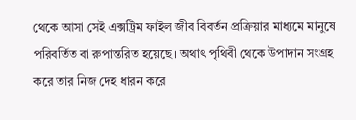থেকে আসা সেই এক্সট্রিম ফাইল জীব বিবর্তন প্রক্রিয়ার মাধ্যমে মানুষে পরিবর্তিত বা রুপান্তরিত হয়েছে। অথাৎ পৃথিবী থেকে উপাদান সংগ্রহ করে তার নিজ দেহ ধারন করে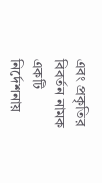এবং প্রকৃতির বিবর্তন নামক একটি নির্দেশনায়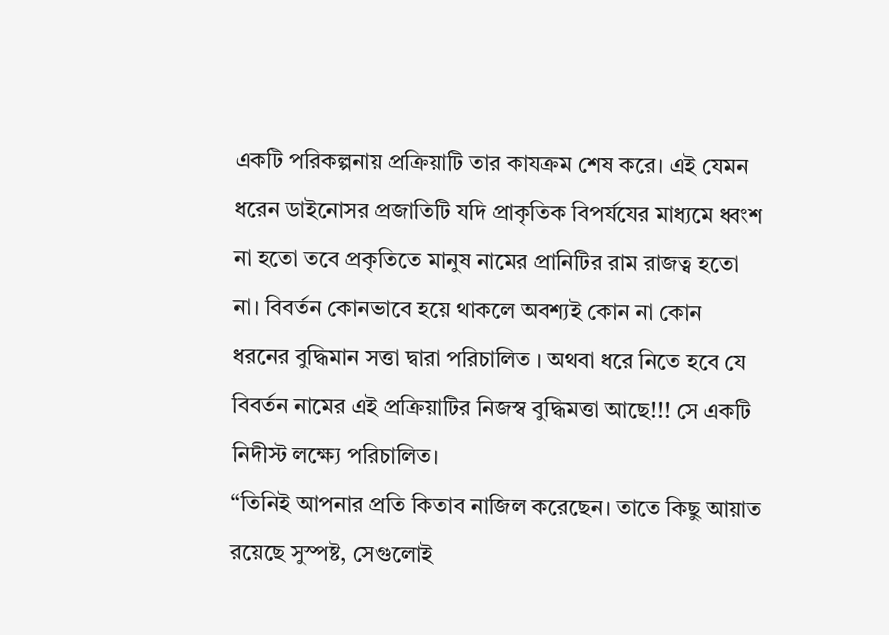একটি পরিকল্পনায় প্রক্রিয়াটি তার কাযক্রম শেষ করে। এই যেমন ধরেন ডাইনোসর প্রজাতিটি যদি প্রাকৃতিক বিপর্যযের মাধ্যমে ধ্বংশ না হতো তবে প্রকৃতিতে মানুষ নামের প্রানিটির রাম রাজত্ব হতো না। বিবর্তন কোনভাবে হয়ে থাকলে অবশ্যই কোন না কোন ধরনের বুদ্ধিমান সত্তা দ্বারা পরিচালিত । অথবা ধরে নিতে হবে যে বিবর্তন নামের এই প্রক্রিয়াটির নিজস্ব বুদ্ধিমত্তা আছে!!! সে একটি নিদীস্ট লক্ষ্যে পরিচালিত।
“তিনিই আপনার প্রতি কিতাব নাজিল করেছেন। তাতে কিছু আয়াত রয়েছে সুস্পষ্ট, সেগুলোই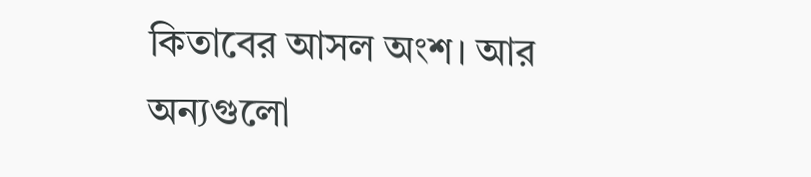কিতাবের আসল অংশ। আর অন্যগুলো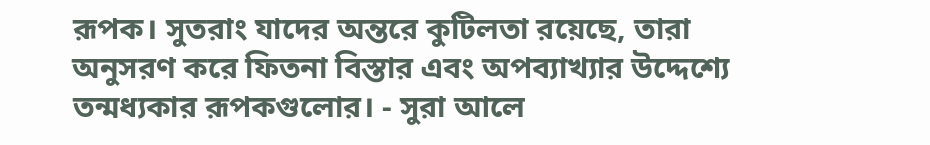রূপক। সুতরাং যাদের অন্তরে কুটিলতা রয়েছে, তারা অনুসরণ করে ফিতনা বিস্তার এবং অপব্যাখ্যার উদ্দেশ্যে তন্মধ্যকার রূপকগুলোর। - সুরা আলে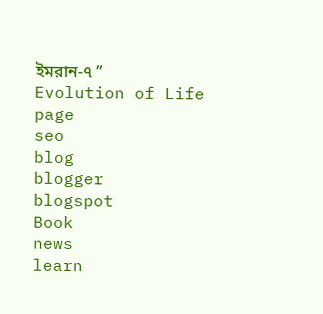ইমরান-৭ ”
Evolution of Life
page
seo
blog
blogger
blogspot
Book
news
learn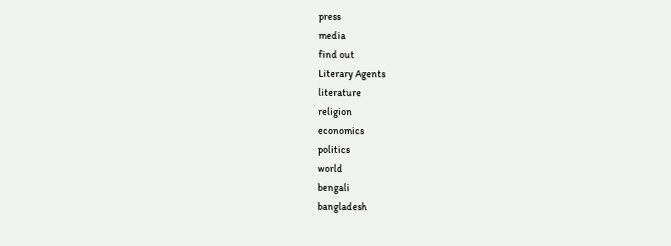press
media
find out
Literary Agents
literature
religion
economics
politics
world
bengali
bangladesh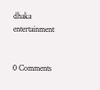dhaka
entertainment


0 Comments